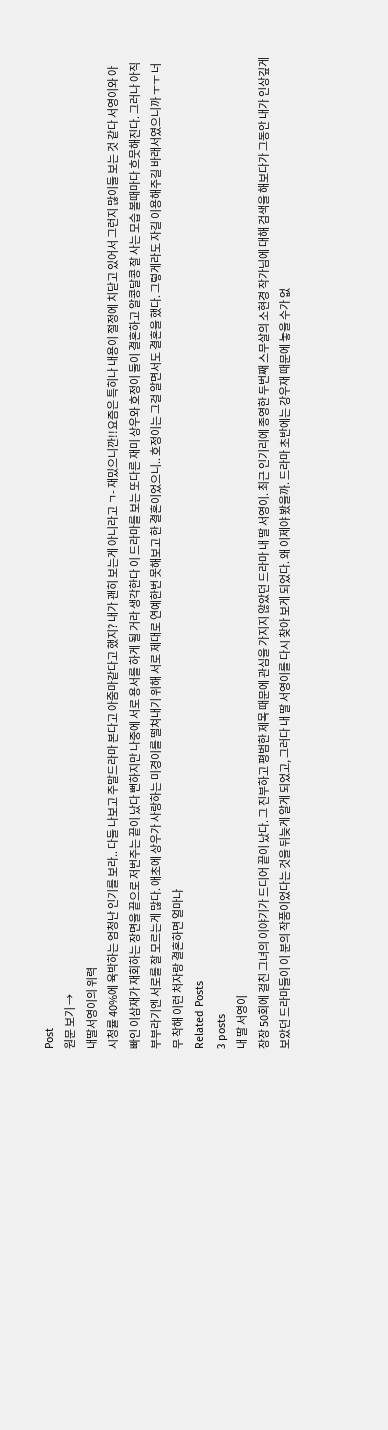Post
원문 보기 →
내딸서영이의 위력
시청률 40%에 육박하는 엄청난 인기를 보라.. 다들 나보고 주말드라마 본다고 아줌마같다고 했지? 내가 괜히 보는게 아니라고 ㄱ- 재밌으니깐!!요즘은 특히나 내용이 절정에 치닫고 있어서 그런지 많이들 보는 것 같다 서영이와 아빠인 이삼재가 재회하는 장면을 끝으로 저번주는 끝이 났다 뻔하지만 나중에 서로 용서를 하게 될 거라 생각한다 이 드라마를 보는 또다른 재미 상우와 호정이 둘이 결혼하고 알콩달콩 잘 사는 모습 볼때마다 흐뭇해진다. 그러나 아직 부부라기엔 서로를 잘 모르는게 많다. 애초에 상우가 사랑하는 미경이를 떨쳐내기 위해 서로 제대로 연예한번 못해보고 한 결혼이었으니.. 호정이는 그걸 알면서도 결혼을 했다. 그렇게라도 자길 이용해주길 바래서였으니까 ㅜㅜ 너무 착해 이런 처자랑 결혼하면 얼마나
Related Posts
3 posts
내 딸 서영이
장장 50회에 걸친 그녀의 이야기가 드디어 끝이 났다. 그 진부하고 평범한 제목 때문에 관심을 가지지 않았던 드라마 내 딸 서영이. 최근 인기리에 종영한 두번째 스무살의 소현경 작가님에 대해 검색을 해보다가 그동안 내가 인상깊게 보았던 드라마들이 이 분의 작품이었다는 것을 뒤늦게 알게 되었고, 그러다 내 딸 서영이를 다시 찾아 보게 되었다. 왜 이제야 봤을까. 드라마 초반에는 강우재 때문에 놓을 수가 없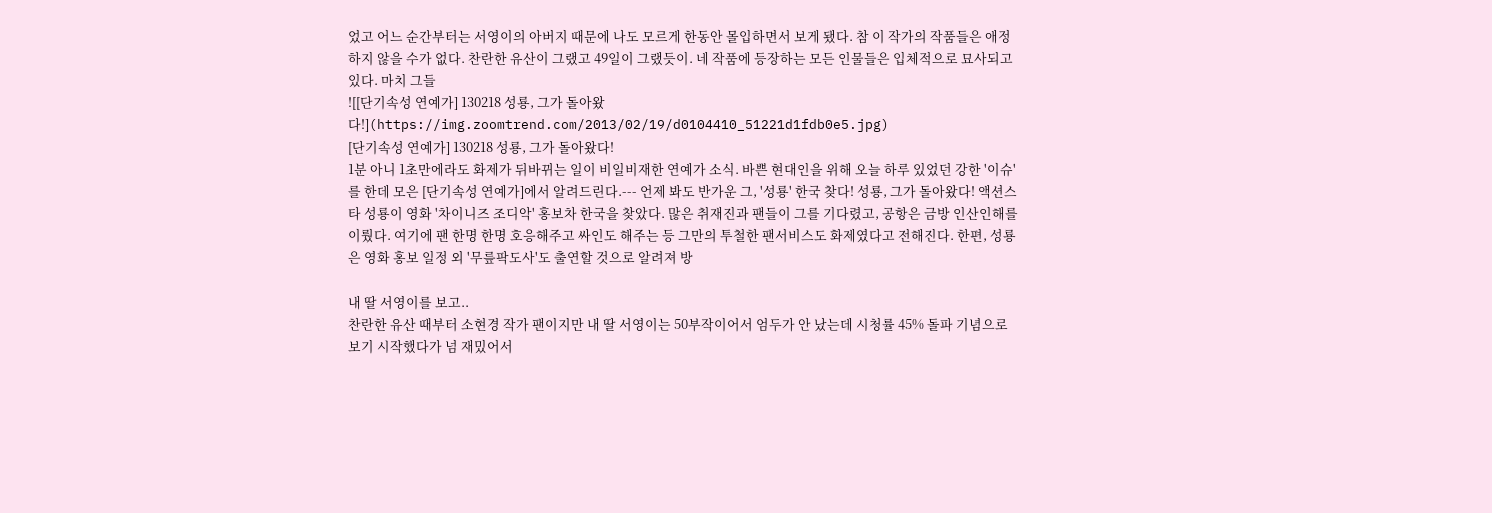었고 어느 순간부터는 서영이의 아버지 때문에 나도 모르게 한동안 몰입하면서 보게 됐다. 참 이 작가의 작품들은 애정하지 않을 수가 없다. 찬란한 유산이 그랬고 49일이 그랬듯이. 네 작품에 등장하는 모든 인물들은 입체적으로 묘사되고 있다. 마치 그들
![[단기속성 연예가] 130218 성룡, 그가 돌아왔다!](https://img.zoomtrend.com/2013/02/19/d0104410_51221d1fdb0e5.jpg)
[단기속성 연예가] 130218 성룡, 그가 돌아왔다!
1분 아니 1초만에라도 화제가 뒤바뀌는 일이 비일비재한 연예가 소식. 바쁜 현대인을 위해 오늘 하루 있었던 강한 '이슈'를 한데 모은 [단기속성 연예가]에서 알려드린다.--- 언제 봐도 반가운 그, '성룡' 한국 찾다! 성룡, 그가 돌아왔다! 액션스타 성룡이 영화 '차이니즈 조디악' 홍보차 한국을 찾았다. 많은 취재진과 팬들이 그를 기다렸고, 공항은 금방 인산인해를 이뤘다. 여기에 팬 한명 한명 호응해주고 싸인도 해주는 등 그만의 투철한 팬서비스도 화제였다고 전해진다. 한편, 성룡은 영화 홍보 일정 외 '무릎팍도사'도 출연할 것으로 알려져 방

내 딸 서영이를 보고..
찬란한 유산 때부터 소현경 작가 팬이지만 내 딸 서영이는 50부작이어서 엄두가 안 났는데 시청률 45% 돌파 기념으로 보기 시작했다가 넘 재밌어서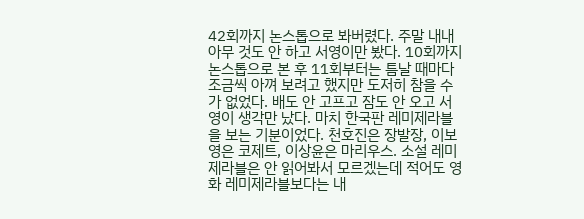42회까지 논스톱으로 봐버렸다. 주말 내내 아무 것도 안 하고 서영이만 봤다. 10회까지 논스톱으로 본 후 11회부터는 틈날 때마다 조금씩 아껴 보려고 했지만 도저히 참을 수가 없었다. 배도 안 고프고 잠도 안 오고 서영이 생각만 났다. 마치 한국판 레미제라블을 보는 기분이었다. 천호진은 장발장, 이보영은 코제트, 이상윤은 마리우스. 소설 레미제라블은 안 읽어봐서 모르겠는데 적어도 영화 레미제라블보다는 내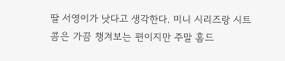딸 서영이가 낫다고 생각한다. 미니 시리즈랑 시트콤은 가끔 챙겨보는 편이지만 주말 홈드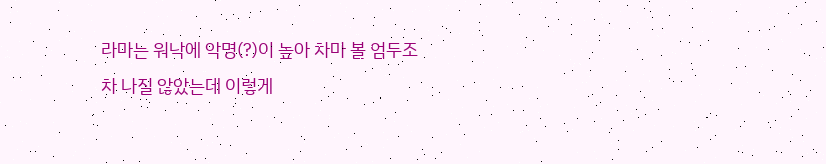라마는 워낙에 악명(?)이 높아 차마 볼 엄두조차 나질 않았는데 이렇게